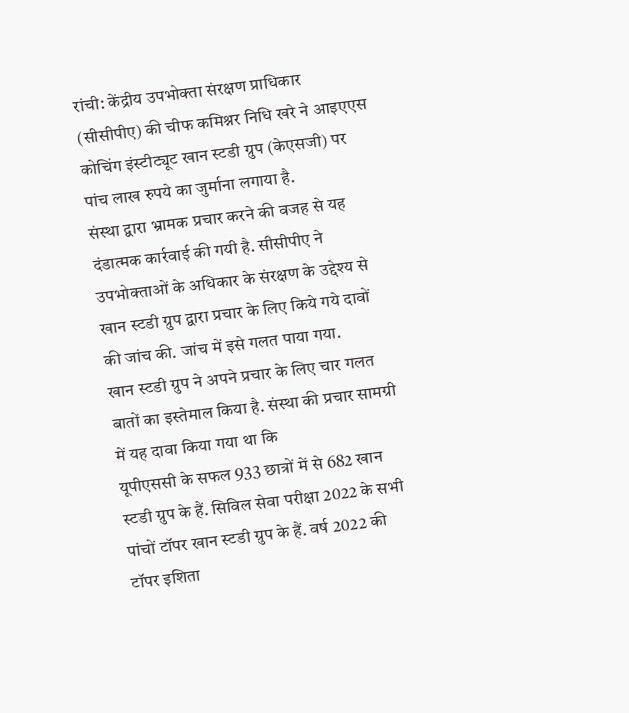रांची: केंद्रीय उपभोक्ता संरक्षण प्राधिकार (सीसीपीए) की चीफ कमिश्नर निधि खरे ने आइएएस कोचिंग इंस्टीट्यूट खान स्टडी ग्रुप (केएसजी) पर पांच लाख रुपये का जुर्माना लगाया है.
संस्था द्वारा भ्रामक प्रचार करने की वजह से यह दंडात्मक कार्रवाई की गयी है. सीसीपीए ने उपभोक्ताओं के अधिकार के संरक्षण के उद्देश्य से खान स्टडी ग्रुप द्वारा प्रचार के लिए किये गये दावों की जांच की. जांच में इसे गलत पाया गया.
खान स्टडी ग्रुप ने अपने प्रचार के लिए चार गलत बातों का इस्तेमाल किया है. संस्था की प्रचार सामग्री में यह दावा किया गया था कि
यूपीएससी के सफल 933 छात्रों में से 682 खान स्टडी ग्रुप के हैं. सिविल सेवा परीक्षा 2022 के सभी पांचों टॉपर खान स्टडी ग्रुप के हैं. वर्ष 2022 की टॉपर इशिता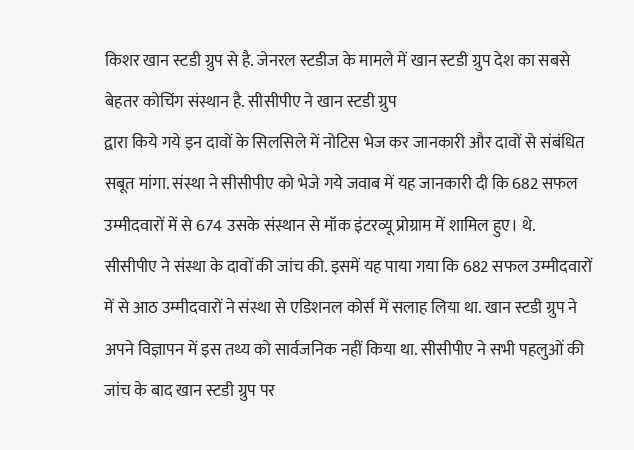किशर खान स्टडी ग्रुप से है. जेनरल स्टडीज के मामले में खान स्टडी ग्रुप देश का सबसे बेहतर कोचिंग संस्थान है. सीसीपीए ने खान स्टडी ग्रुप
द्वारा किये गये इन दावों के सिलसिले में नोटिस भेज कर जानकारी और दावों से संबंधित सबूत मांगा. संस्था ने सीसीपीए को भेजे गये जवाब में यह जानकारी दी कि 682 सफल उम्मीदवारों में से 674 उसके संस्थान से मॉक इंटरव्यू प्रोग्राम में शामिल हुए। थे.
सीसीपीए ने संस्था के दावों की जांच की. इसमें यह पाया गया कि 682 सफल उम्मीदवारों में से आठ उम्मीदवारों ने संस्था से एडिशनल कोर्स में सलाह लिया था. खान स्टडी ग्रुप ने अपने विज्ञापन में इस तथ्य को सार्वजनिक नहीं किया था. सीसीपीए ने सभी पहलुओं की जांच के बाद खान स्टडी ग्रुप पर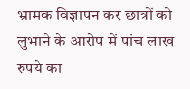भ्रामक विज्ञापन कर छात्रों को लुभाने के आरोप में पांच लाख रुपये का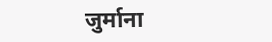जुर्माना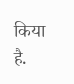किया है.